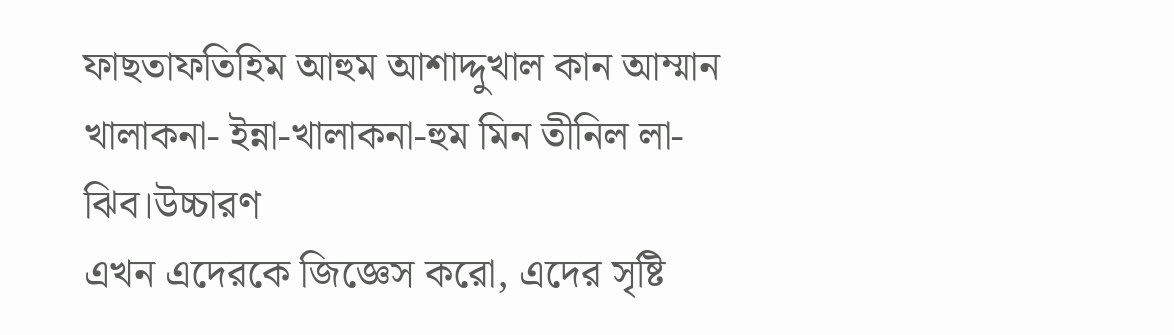ফাছতাফতিহিম আহুম আশাদ্দুখাল কান আম্মান খালাকনা- ইন্না-খালাকনা-হুম মিন তীনিল লা-ঝিব।উচ্চারণ
এখন এদেরকে জিজ্ঞেস করো, এদের সৃষ্টি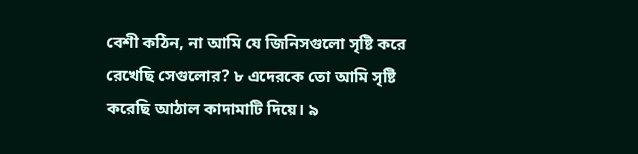বেশী কঠিন, না আমি যে জিনিসগুলো সৃষ্টি করে রেখেছি সেগুলোর? ৮ এদেরকে তো আমি সৃষ্টি করেছি আঠাল কাদামাটি দিয়ে। ৯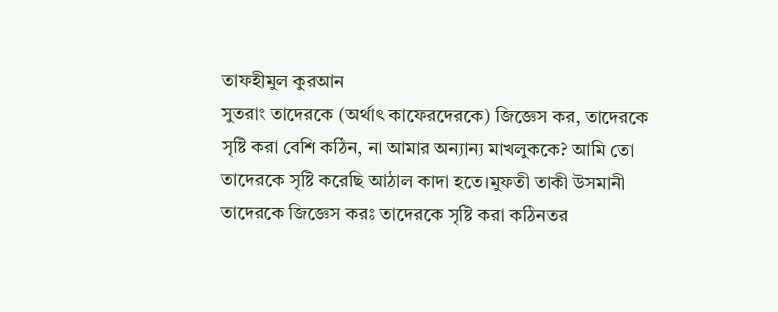তাফহীমুল কুরআন
সুতরাং তাদেরকে (অর্থাৎ কাফেরদেরকে) জিজ্ঞেস কর, তাদেরকে সৃষ্টি করা বেশি কঠিন, না আমার অন্যান্য মাখলুককে? আমি তো তাদেরকে সৃষ্টি করেছি আঠাল কাদা হতে।মুফতী তাকী উসমানী
তাদেরকে জিজ্ঞেস করঃ তাদেরকে সৃষ্টি করা কঠিনতর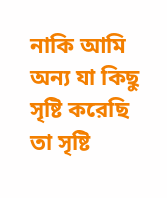নাকি আমি অন্য যা কিছু সৃষ্টি করেছি তা সৃষ্টি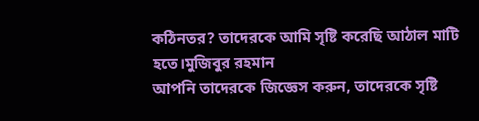কঠিনতর? তাদেরকে আমি সৃষ্টি করেছি আঠাল মাটি হতে।মুজিবুর রহমান
আপনি তাদেরকে জিজ্ঞেস করুন, তাদেরকে সৃষ্টি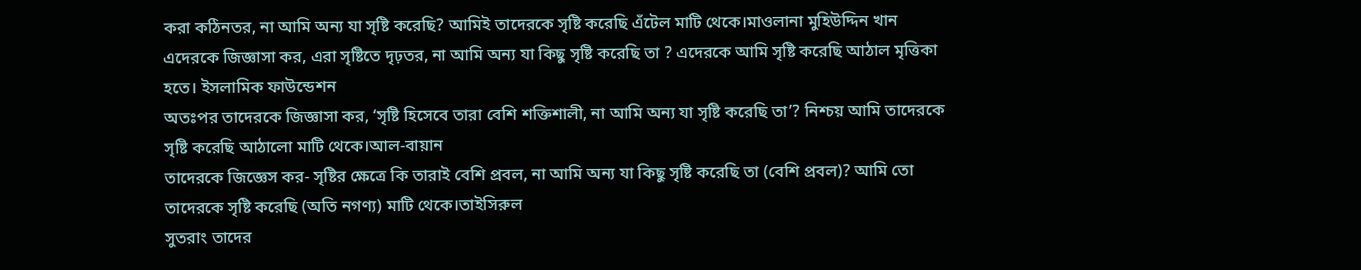করা কঠিনতর, না আমি অন্য যা সৃষ্টি করেছি? আমিই তাদেরকে সৃষ্টি করেছি এঁটেল মাটি থেকে।মাওলানা মুহিউদ্দিন খান
এদেরকে জিজ্ঞাসা কর, এরা সৃষ্টিতে দৃঢ়তর, না আমি অন্য যা কিছু সৃষ্টি করেছি তা ? এদেরকে আমি সৃষ্টি করেছি আঠাল মৃত্তিকা হতে। ইসলামিক ফাউন্ডেশন
অতঃপর তাদেরকে জিজ্ঞাসা কর, ‘সৃষ্টি হিসেবে তারা বেশি শক্তিশালী, না আমি অন্য যা সৃষ্টি করেছি তা’? নিশ্চয় আমি তাদেরকে সৃষ্টি করেছি আঠালো মাটি থেকে।আল-বায়ান
তাদেরকে জিজ্ঞেস কর- সৃষ্টির ক্ষেত্রে কি তারাই বেশি প্রবল, না আমি অন্য যা কিছু সৃষ্টি করেছি তা (বেশি প্রবল)? আমি তো তাদেরকে সৃষ্টি করেছি (অতি নগণ্য) মাটি থেকে।তাইসিরুল
সুতরাং তাদের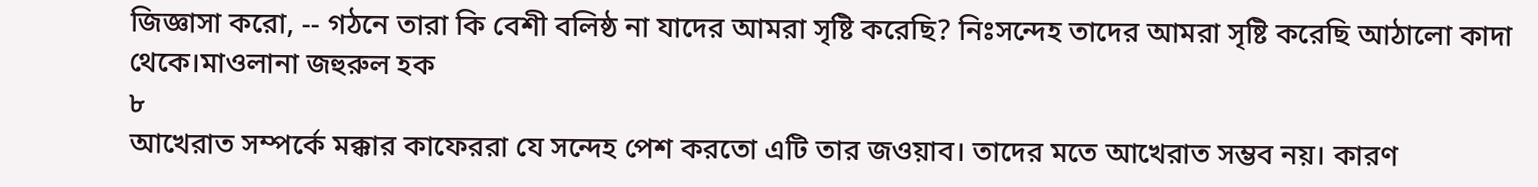জিজ্ঞাসা করো, -- গঠনে তারা কি বেশী বলিষ্ঠ না যাদের আমরা সৃষ্টি করেছি? নিঃসন্দেহ তাদের আমরা সৃষ্টি করেছি আঠালো কাদা থেকে।মাওলানা জহুরুল হক
৮
আখেরাত সম্পর্কে মক্কার কাফেররা যে সন্দেহ পেশ করতো এটি তার জওয়াব। তাদের মতে আখেরাত সম্ভব নয়। কারণ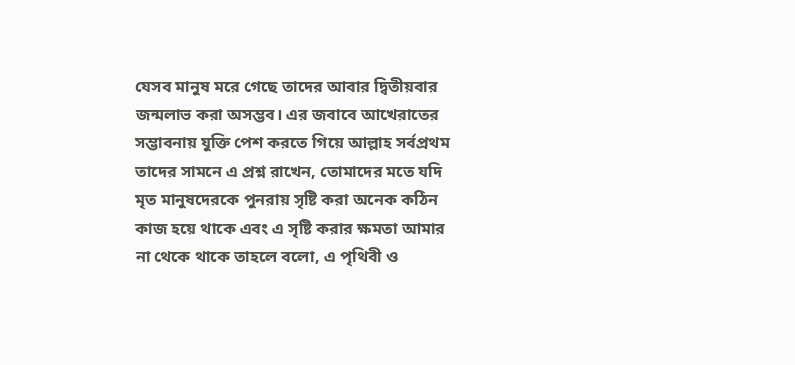যেসব মানুষ মরে গেছে তাদের আবার দ্বিতীয়বার জন্মলাভ করা অসম্ভব। এর জবাবে আখেরাতের সম্ভাবনায় যুক্তি পেশ করতে গিয়ে আল্লাহ সর্বপ্রথম তাদের সামনে এ প্রশ্ন রাখেন, তোমাদের মতে যদি মৃত মানুষদেরকে পুনরায় সৃষ্টি করা অনেক কঠিন কাজ হয়ে থাকে এবং এ সৃষ্টি করার ক্ষমতা আমার না থেকে থাকে তাহলে বলো, এ পৃথিবী ও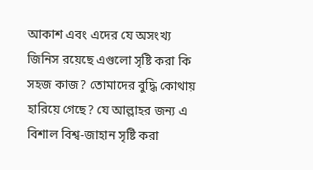আকাশ এবং এদের যে অসংখ্য জিনিস রয়েছে এগুলো সৃষ্টি করা কি সহজ কাজ? তোমাদের বুদ্ধি কোথায় হারিয়ে গেছে? যে আল্লাহর জন্য এ বিশাল বিশ্ব-জাহান সৃষ্টি করা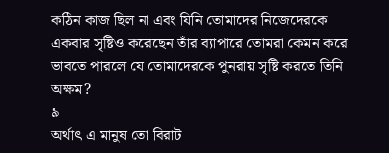কঠিন কাজ ছিল না এবং যিনি তোমাদের নিজেদেরকে একবার সৃষ্টিও করেছেন তাঁর ব্যাপারে তোমরা কেমন করে ভাবতে পারলে যে তোমাদেরকে পুনরায় সৃষ্টি করতে তিনি অক্ষম?
৯
অর্থাৎ এ মানুষ তো বিরাট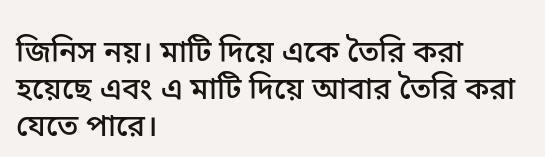জিনিস নয়। মাটি দিয়ে একে তৈরি করা হয়েছে এবং এ মাটি দিয়ে আবার তৈরি করা যেতে পারে।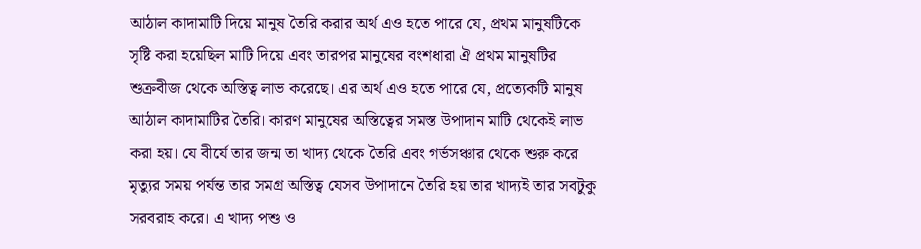আঠাল কাদামাটি দিয়ে মানুষ তৈরি করার অর্থ এও হতে পারে যে, প্রথম মানুষটিকে সৃষ্টি করা হয়েছিল মাটি দিয়ে এবং তারপর মানুষের বংশধারা ঐ প্রথম মানুষটির শুক্রবীজ থেকে অস্তিত্ব লাভ করেছে। এর অর্থ এও হতে পারে যে, প্রত্যেকটি মানুষ আঠাল কাদামাটির তৈরি। কারণ মানুষের অস্তিত্বের সমস্ত উপাদান মাটি থেকেই লাভ করা হয়। যে বীর্যে তার জন্ম তা খাদ্য থেকে তৈরি এবং গর্ভসঞ্চার থেকে শুরু করে মৃত্যুর সময় পর্যন্ত তার সমগ্র অস্তিত্ব যেসব উপাদানে তৈরি হয় তার খাদ্যই তার সবটুকু সরবরাহ করে। এ খাদ্য পশু ও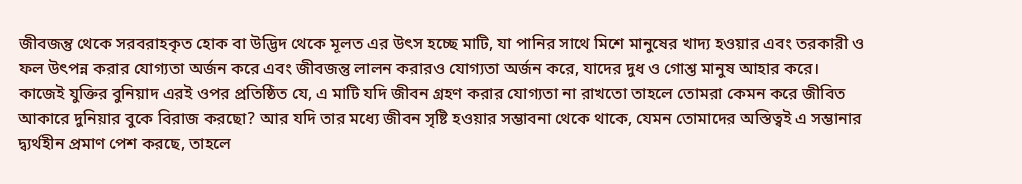জীবজন্তু থেকে সরবরাহকৃত হোক বা উদ্ভিদ থেকে মূলত এর উৎস হচ্ছে মাটি, যা পানির সাথে মিশে মানুষের খাদ্য হওয়ার এবং তরকারী ও ফল উৎপন্ন করার যোগ্যতা অর্জন করে এবং জীবজন্তু লালন করারও যোগ্যতা অর্জন করে, যাদের দুধ ও গোশ্ত মানুষ আহার করে।
কাজেই যুক্তির বুনিয়াদ এরই ওপর প্রতিষ্ঠিত যে, এ মাটি যদি জীবন গ্রহণ করার যোগ্যতা না রাখতো তাহলে তোমরা কেমন করে জীবিত আকারে দুনিয়ার বুকে বিরাজ করছো? আর যদি তার মধ্যে জীবন সৃষ্টি হওয়ার সম্ভাবনা থেকে থাকে, যেমন তোমাদের অস্তিত্বই এ সম্ভানার দ্ব্যর্থহীন প্রমাণ পেশ করছে, তাহলে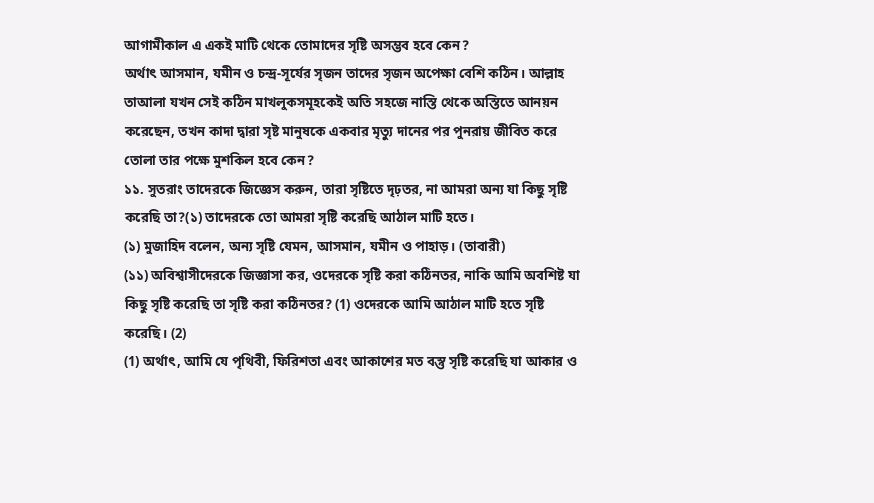আগামীকাল এ একই মাটি থেকে তোমাদের সৃষ্টি অসম্ভব হবে কেন?
অর্থাৎ আসমান, যমীন ও চন্দ্র-সূর্যের সৃজন তাদের সৃজন অপেক্ষা বেশি কঠিন। আল্লাহ তাআলা যখন সেই কঠিন মাখলুকসমূহকেই অতি সহজে নাস্তি থেকে অস্তিতে আনয়ন করেছেন, তখন কাদা দ্বারা সৃষ্ট মানুষকে একবার মৃত্যু দানের পর পুনরায় জীবিত করে তোলা তার পক্ষে মুশকিল হবে কেন?
১১. সুতরাং তাদেরকে জিজ্ঞেস করুন, তারা সৃষ্টিতে দৃঢ়তর, না আমরা অন্য যা কিছু সৃষ্টি করেছি তা?(১) তাদেরকে তো আমরা সৃষ্টি করেছি আঠাল মাটি হতে।
(১) মুজাহিদ বলেন, অন্য সৃষ্টি যেমন, আসমান, যমীন ও পাহাড়। (তাবারী)
(১১) অবিশ্বাসীদেরকে জিজ্ঞাসা কর, ওদেরকে সৃষ্টি করা কঠিনতর, নাকি আমি অবশিষ্ট যা কিছু সৃষ্টি করেছি তা সৃষ্টি করা কঠিনতর? (1) ওদেরকে আমি আঠাল মাটি হতে সৃষ্টি করেছি। (2)
(1) অর্থাৎ, আমি যে পৃথিবী, ফিরিশতা এবং আকাশের মত বস্তু সৃষ্টি করেছি যা আকার ও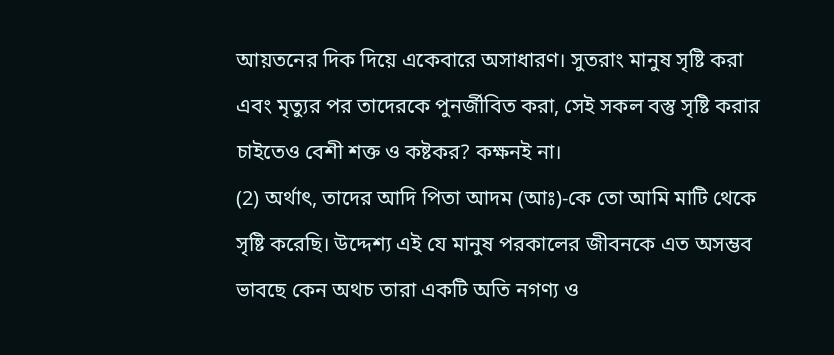আয়তনের দিক দিয়ে একেবারে অসাধারণ। সুতরাং মানুষ সৃষ্টি করা এবং মৃত্যুর পর তাদেরকে পুনর্জীবিত করা, সেই সকল বস্তু সৃষ্টি করার চাইতেও বেশী শক্ত ও কষ্টকর? কক্ষনই না।
(2) অর্থাৎ, তাদের আদি পিতা আদম (আঃ)-কে তো আমি মাটি থেকে সৃষ্টি করেছি। উদ্দেশ্য এই যে মানুষ পরকালের জীবনকে এত অসম্ভব ভাবছে কেন অথচ তারা একটি অতি নগণ্য ও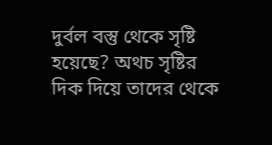দুর্বল বস্তু থেকে সৃষ্টি হয়েছে? অথচ সৃষ্টির দিক দিয়ে তাদের থেকে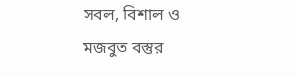সবল, বিশাল ও মজবুত বস্তুর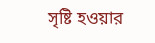সৃষ্টি হওয়ার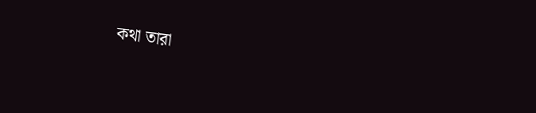কথা তারা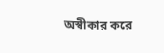অস্বীকার করে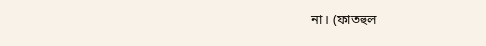না। (ফাতহুল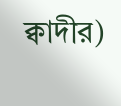ক্বাদীর)